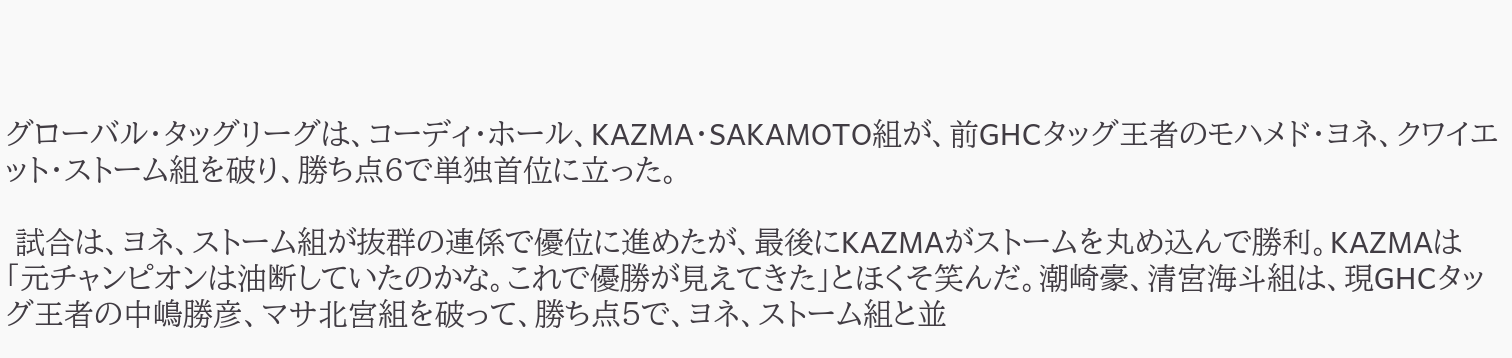グローバル・タッグリーグは、コーディ・ホール、KAZMA・SAKAMOTO組が、前GHCタッグ王者のモハメド・ヨネ、クワイエット・ストーム組を破り、勝ち点6で単独首位に立った。

 試合は、ヨネ、ストーム組が抜群の連係で優位に進めたが、最後にKAZMAがストームを丸め込んで勝利。KAZMAは「元チャンピオンは油断していたのかな。これで優勝が見えてきた」とほくそ笑んだ。潮崎豪、清宮海斗組は、現GHCタッグ王者の中嶋勝彦、マサ北宮組を破って、勝ち点5で、ヨネ、ストーム組と並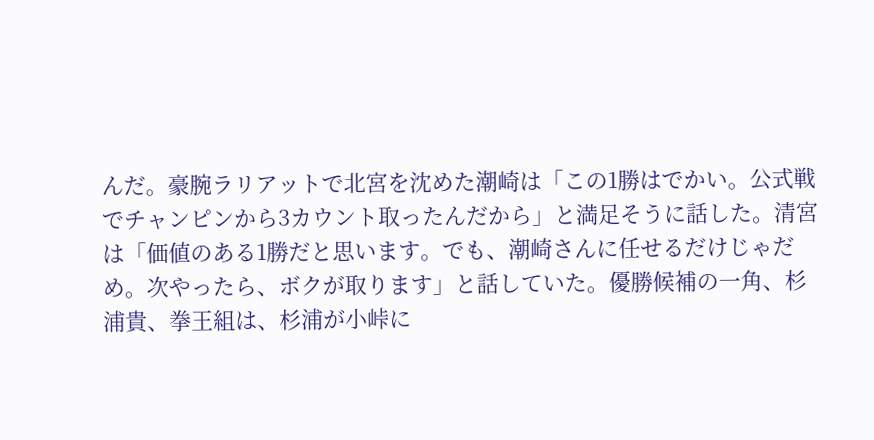んだ。豪腕ラリアットで北宮を沈めた潮崎は「この1勝はでかい。公式戦でチャンピンから3カウント取ったんだから」と満足そうに話した。清宮は「価値のある1勝だと思います。でも、潮崎さんに任せるだけじゃだめ。次やったら、ボクが取ります」と話していた。優勝候補の一角、杉浦貴、拳王組は、杉浦が小峠に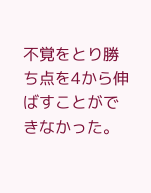不覚をとり勝ち点を4から伸ばすことができなかった。